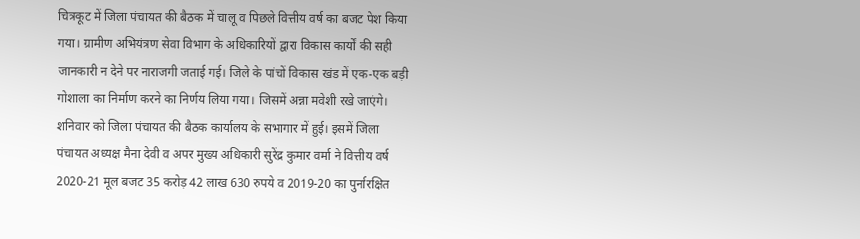चित्रकूट में जिला पंचायत की बैठक में चालू व पिछले वित्तीय वर्ष का बजट पेश किया गया। ग्रामीण अभियंत्रण सेवा विभाग के अधिकारियों द्वारा विकास कार्यों की सही जानकारी न देने पर नाराजगी जताई गई। जिले के पांचों विकास खंड में एक-एक बड़ी गोशाला का निर्माण करने का निर्णय लिया गया। जिसमें अन्ना मवेशी रखे जाएंगे।
शनिवार को जिला पंचायत की बैठक कार्यालय के सभागार में हुई। इसमें जिला पंचायत अध्यक्ष मैना देवी व अपर मुख्य अधिकारी सुरेंद्र कुमार वर्मा ने वित्तीय वर्ष 2020-21 मूल बजट 35 करोड़ 42 लाख 630 रुपये व 2019-20 का पुर्नारक्षित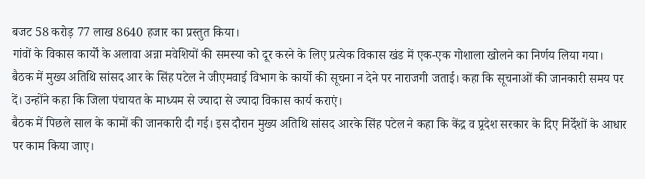बजट 58 करोड़ 77 लाख 8640 हजार का प्रस्तुत किया।
गांवों के विकास कार्यों के अलावा अन्ना मवेशियों की समस्या को दूर करने के लिए प्रत्येक विकास खंड में एक-एक गोशाला खोलने का निर्णय लिया गया। बैठक में मुख्य अतिथि सांसद आर के सिंह पटेल ने जीएमवाई विभाग के कार्यो की सूचना न देने पर नाराजगी जताई। कहा कि सूचनाओं की जानकारी समय पर दें। उन्होंने कहा कि जिला पंचायत के माध्यम से ज्यादा से ज्यादा विकास कार्य कराएं।
बैठक में पिछले साल के कामों की जानकारी दी गई। इस दौरान मुख्य अतिथि सांसद आरके सिंह पटेल ने कहा कि केंद्र व प्र्रदेश सरकार के दिए निर्देशों के आधार पर काम किया जाए।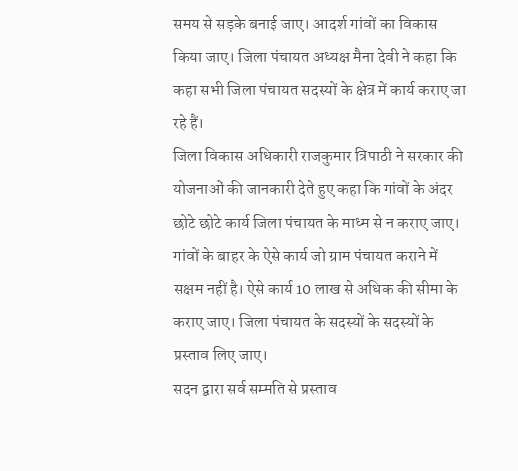समय से सड़के बनाई जाए। आदर्श गांवों का विकास किया जाए। जिला पंचायत अध्यक्ष मैना देवी ने कहा कि कहा सभी जिला पंचायत सदस्यों के क्षेत्र में कार्य कराए जा रहे हैं।
जिला विकास अधिकारी राजकुमार त्रिपाठी ने सरकार की योजनाओं की जानकारी देते हुए कहा कि गांवों के अंदर छोटे छोटे कार्य जिला पंचायत के माध्म से न कराए जाए। गांवों के बाहर के ऐसे कार्य जो ग्राम पंचायत कराने में सक्षम नहीं है। ऐसे कार्य 10 लाख से अधिक की सीमा के कराए जाए। जिला पंचायत के सदस्यों के सदस्यों के प्रस्ताव लिए जाए।
सदन द्वारा सर्व सम्मति से प्रस्ताव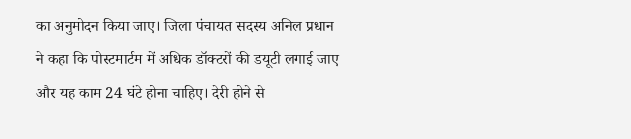का अनुमोदन किया जाए। जिला पंचायत सदस्य अनिल प्रधान ने कहा कि पोस्टमार्टम में अधिक डॉक्टरों की डयूटी लगाई जाए और यह काम 24 घंटे होना चाहिए। देरी होने से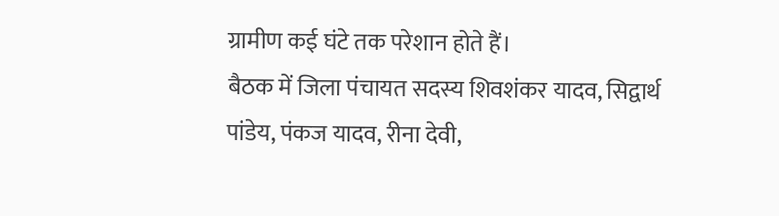ग्रामीण कई घंटे तक परेशान होते हैं।
बैठक में जिला पंचायत सदस्य शिवशंकर यादव, सिद्वार्थ पांडेय, पंकज यादव, रीना देवी,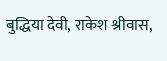बुद्धिया देवी, राकेश श्रीवास,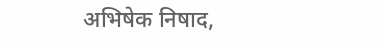अभिषेक निषाद,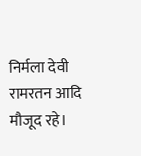निर्मला देवी रामरतन आदि मौजूद रहे।